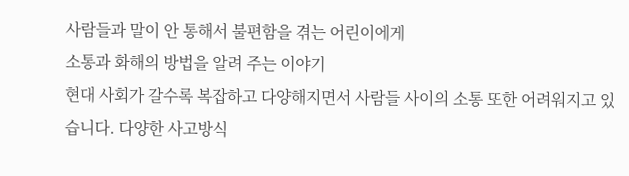사람들과 말이 안 통해서 불편함을 겪는 어린이에게
소통과 화해의 방법을 알려 주는 이야기
현대 사회가 갈수록 복잡하고 다양해지면서 사람들 사이의 소통 또한 어려워지고 있습니다. 다양한 사고방식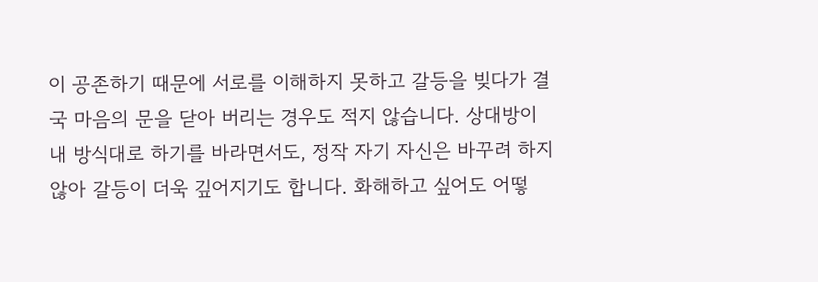이 공존하기 때문에 서로를 이해하지 못하고 갈등을 빚다가 결국 마음의 문을 닫아 버리는 경우도 적지 않습니다. 상대방이 내 방식대로 하기를 바라면서도, 정작 자기 자신은 바꾸려 하지 않아 갈등이 더욱 깊어지기도 합니다. 화해하고 싶어도 어떻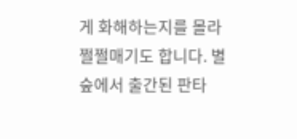게 화해하는지를 몰라 쩔쩔매기도 합니다. 별숲에서 출간된 판타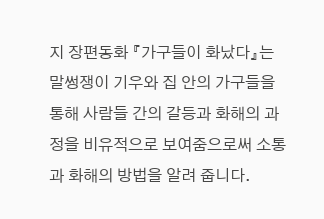지 장편동화 『가구들이 화났다』는 말썽쟁이 기우와 집 안의 가구들을 통해 사람들 간의 갈등과 화해의 과정을 비유적으로 보여줌으로써 소통과 화해의 방법을 알려 줍니다.